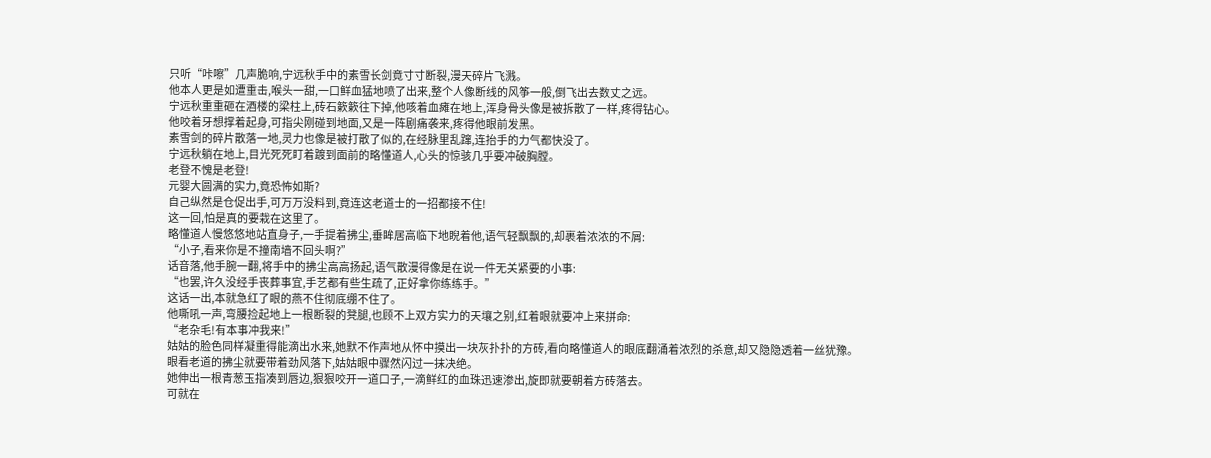只听“咔嚓”几声脆响,宁远秋手中的素雪长剑竟寸寸断裂,漫天碎片飞溅。
他本人更是如遭重击,喉头一甜,一口鲜血猛地喷了出来,整个人像断线的风筝一般,倒飞出去数丈之远。
宁远秋重重砸在酒楼的梁柱上,砖石簌簌往下掉,他咳着血瘫在地上,浑身骨头像是被拆散了一样,疼得钻心。
他咬着牙想撑着起身,可指尖刚碰到地面,又是一阵剧痛袭来,疼得他眼前发黑。
素雪剑的碎片散落一地,灵力也像是被打散了似的,在经脉里乱蹿,连抬手的力气都快没了。
宁远秋躺在地上,目光死死盯着踱到面前的略懂道人,心头的惊骇几乎要冲破胸膛。
老登不愧是老登!
元婴大圆满的实力,竟恐怖如斯?
自己纵然是仓促出手,可万万没料到,竟连这老道士的一招都接不住!
这一回,怕是真的要栽在这里了。
略懂道人慢悠悠地站直身子,一手提着拂尘,垂眸居高临下地睨着他,语气轻飘飘的,却裹着浓浓的不屑:
“小子,看来你是不撞南墙不回头啊?”
话音落,他手腕一翻,将手中的拂尘高高扬起,语气散漫得像是在说一件无关紧要的小事:
“也罢,许久没经手丧葬事宜,手艺都有些生疏了,正好拿你练练手。”
这话一出,本就急红了眼的燕不住彻底绷不住了。
他嘶吼一声,弯腰捡起地上一根断裂的凳腿,也顾不上双方实力的天壤之别,红着眼就要冲上来拼命:
“老杂毛!有本事冲我来!”
姑姑的脸色同样凝重得能滴出水来,她默不作声地从怀中摸出一块灰扑扑的方砖,看向略懂道人的眼底翻涌着浓烈的杀意,却又隐隐透着一丝犹豫。
眼看老道的拂尘就要带着劲风落下,姑姑眼中骤然闪过一抹决绝。
她伸出一根青葱玉指凑到唇边,狠狠咬开一道口子,一滴鲜红的血珠迅速渗出,旋即就要朝着方砖落去。
可就在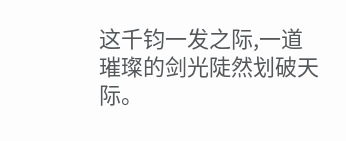这千钧一发之际,一道璀璨的剑光陡然划破天际。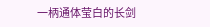一柄通体莹白的长剑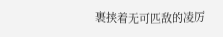裹挟着无可匹敌的凌厉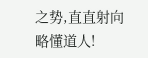之势,直直射向略懂道人!